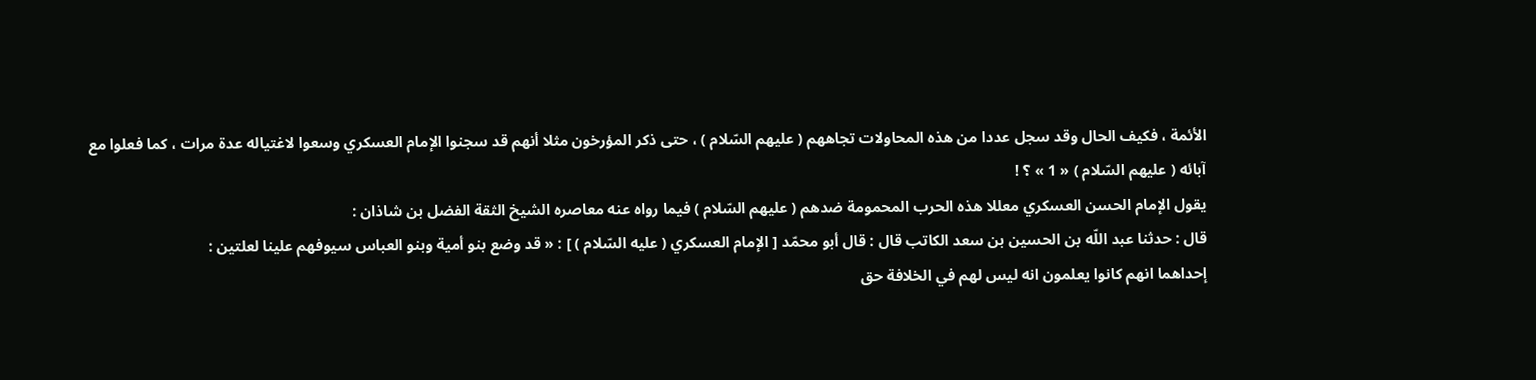الأئمة ، فكيف الحال وقد سجل عددا من هذه المحاولات تجاههم ( عليهم السّلام ) ، حتى ذكر المؤرخون مثلا أنهم قد سجنوا الإمام العسكري وسعوا لاغتياله عدة مرات ، كما فعلوا مع آبائه ( عليهم السّلام ) « 1 » ؟ !
يقول الإمام الحسن العسكري معللا هذه الحرب المحمومة ضدهم ( عليهم السّلام ) فيما رواه عنه معاصره الشيخ الثقة الفضل بن شاذان :
قال : حدثنا عبد اللّه بن الحسين بن سعد الكاتب قال : قال أبو محمّد [ الإمام العسكري ( عليه السّلام ) ] : « قد وضع بنو أمية وبنو العباس سيوفهم علينا لعلتين :
إحداهما انهم كانوا يعلمون انه ليس لهم في الخلافة حق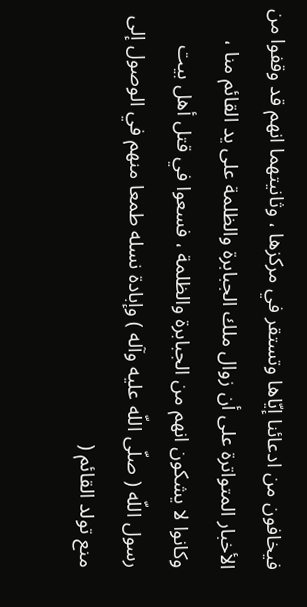فيخافون من ادعائنا إيّاها وتستقر في مركزها ، وثانيتهما انهم قد وقفوا من الأخبار المتواترة على أن زوال ملك الجبابرة والظلمة على يد القائم منا ، وكانوا لا يشكون انهم من الجبابرة والظلمة ، فسعوا في قتل أهل بيت رسول اللّه ( صلّى اللّه عليه وآله ) وإبادة نسله طمعا منهم في الوصول إلى منع تولد القائم (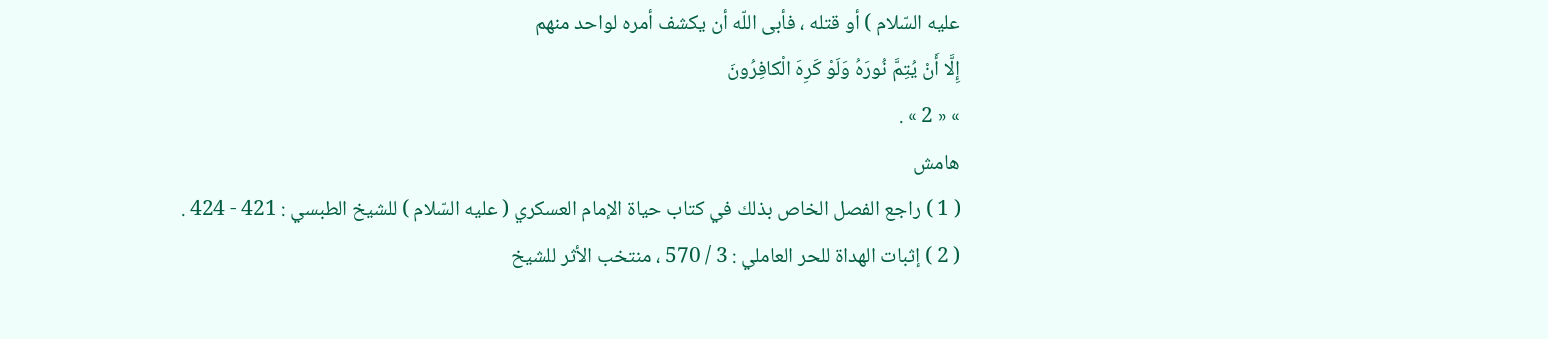عليه السّلام ) أو قتله ، فأبى اللّه أن يكشف أمره لواحد منهم
إِلَّا أَنْ يُتِمَّ نُورَهُ وَلَوْ كَرِهَ الْكافِرُونَ
» « 2 » .
هامش
( 1 ) راجع الفصل الخاص بذلك في كتاب حياة الإمام العسكري ( عليه السّلام ) للشيخ الطبسي : 421 - 424 .
( 2 ) إثبات الهداة للحر العاملي : 3 / 570 ، منتخب الأثر للشيخ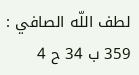لطف اللّه الصافي : 359 ب 34 ح 4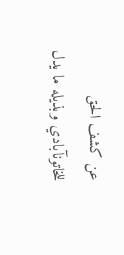عن كشف الحق للخاتونآبادي وبذيله ما يدل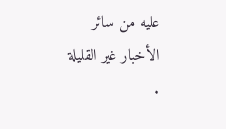عليه من سائر الأخبار غير القليلة .